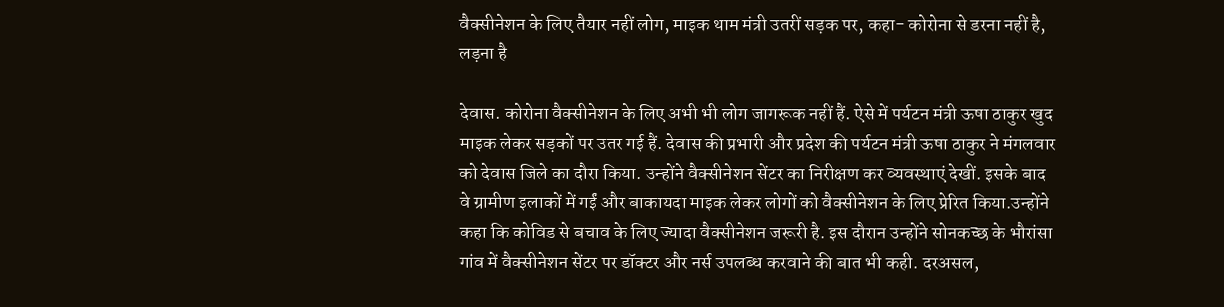वैक्सीनेशन के लिए तैयार नहीं लोग, माइक थाम मंत्री उतरीं सड़क पर, कहा- कोरोना से डरना नहीं है, लड़ना है

देवास. कोरोना वैक्सीनेशन के लिए अभी भी लोग जागरूक नहीं हैं. ऐसे में पर्यटन मंत्री ऊषा ठाकुर खुद माइक लेकर सड़कों पर उतर गई हैं. देवास की प्रभारी और प्रदेश की पर्यटन मंत्री ऊषा ठाकुर ने मंगलवार को देवास जिले का दौरा किया. उन्होंने वैक्सीनेशन सेंटर का निरीक्षण कर व्यवस्थाएं देखीं. इसके बाद वे ग्रामीण इलाकों में गईं और बाकायदा माइक लेकर लोगों को वैक्सीनेशन के लिए प्रेरित किया.उन्होंने कहा कि कोविड से बचाव के लिए ज्यादा वैक्सीनेशन जरूरी है. इस दौरान उन्होंने सोनकच्छ के भौरांसा गांव में वैक्सीनेशन सेंटर पर डॉक्टर और नर्स उपलब्ध करवाने की बात भी कही. दरअसल,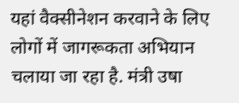यहां वैक्सीनेशन करवाने के लिए लोगों में जागरूकता अभियान चलाया जा रहा है. मंत्री उषा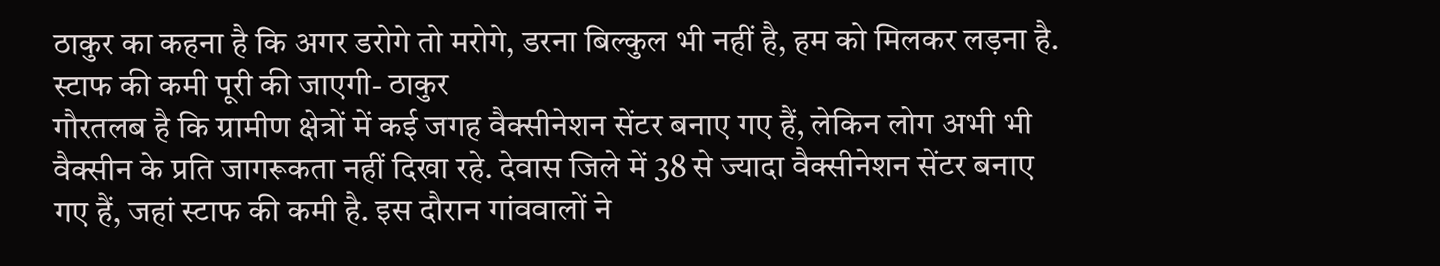ठाकुर का कहना है कि अगर डरोगे तो मरोगे, डरना बिल्कुल भी नहीं है, हम को मिलकर लड़ना है.
स्टाफ की कमी पूरी की जाएगी- ठाकुर
गौरतलब है कि ग्रामीण क्षेत्रों में कई जगह वैक्सीनेशन सेंटर बनाए गए हैं, लेकिन लोग अभी भी वैक्सीन के प्रति जागरूकता नहीं दिखा रहे. देवास जिले में 38 से ज्यादा वैक्सीनेशन सेंटर बनाए गए हैं, जहां स्टाफ की कमी है. इस दौरान गांववालों ने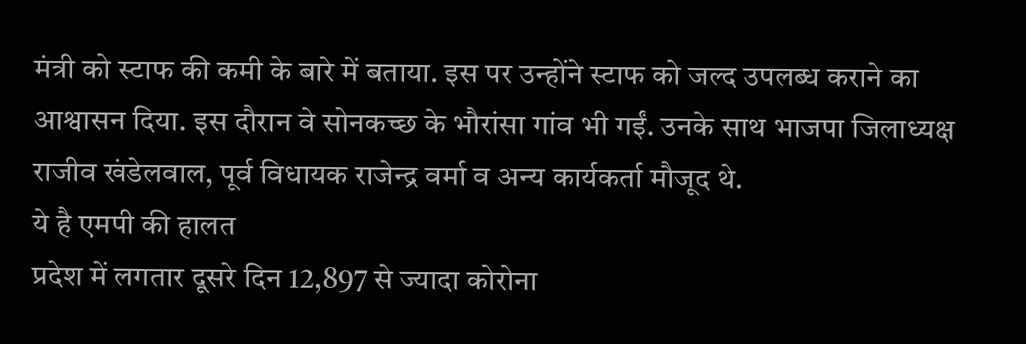मंत्री को स्टाफ की कमी के बारे में बताया. इस पर उन्होंने स्टाफ को जल्द उपलब्ध कराने का आश्वासन दिया. इस दौरान वे सोनकच्छ के भौरांसा गांव भी गईं. उनके साथ भाजपा जिलाध्यक्ष राजीव खंडेलवाल, पूर्व विधायक राजेन्द्र वर्मा व अन्य कार्यकर्ता मौजूद थे.
ये है एमपी की हालत
प्रदेश में लगतार दूसरे दिन 12,897 से ज्यादा कोरोना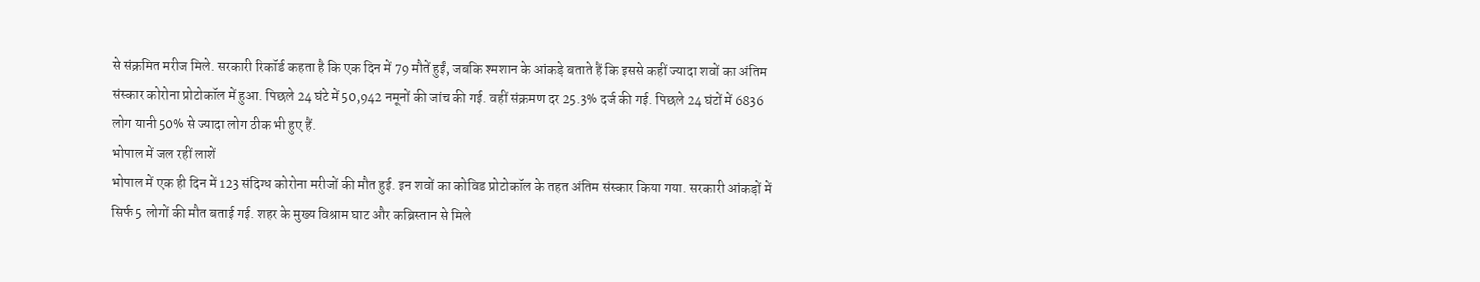से संक्रमित मरीज मिले. सरकारी रिकॉर्ड कहता है कि एक दिन में 79 मौतें हुईं, जबकि श्मशान के आंकड़े बताते हैं कि इससे कहीं ज्यादा शवों का अंतिम संस्कार कोरोना प्रोटोकॉल में हुआ. पिछले 24 घंटे में 50,942 नमूनों की जांच की गई. वहीं संक्रमण दर 25.3% दर्ज की गई. पिछले 24 घंटों में 6836 लोग यानी 50% से ज्यादा लोग ठीक भी हुए हैं.
भोपाल में जल रहीं लाशें
भोपाल में एक ही दिन में 123 संदिग्ध कोरोना मरीजों की मौत हुई. इन शवों का कोविड प्रोटोकॉल के तहत अंतिम संस्कार किया गया. सरकारी आंकड़ों में सिर्फ 5 लोगों की मौत बताई गई. शहर के मुख्य विश्राम घाट और कब्रिस्तान से मिले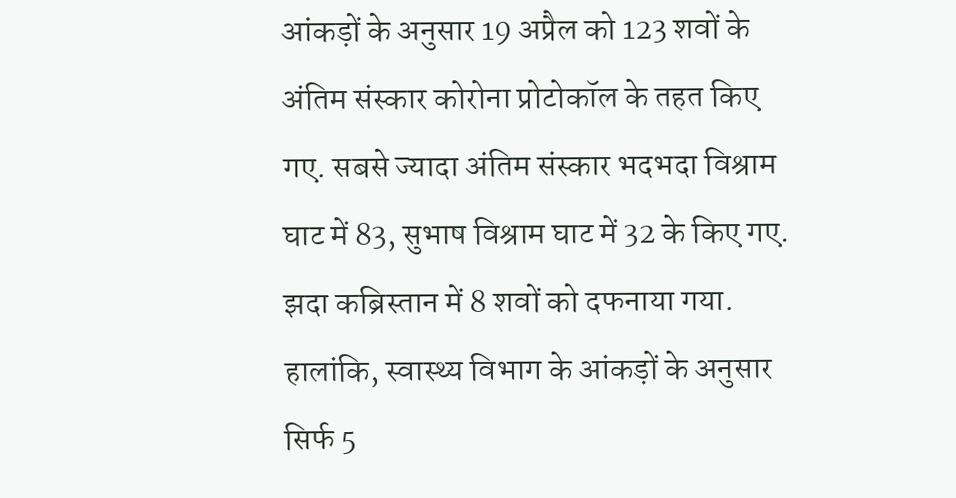आंकड़ों के अनुसार 19 अप्रैल को 123 शवों के अंतिम संस्कार कोरोना प्रोटोकॉल के तहत किए गए. सबसे ज्यादा अंतिम संस्कार भदभदा विश्राम घाट में 83, सुभाष विश्राम घाट में 32 के किए गए. झदा कब्रिस्तान में 8 शवों को दफनाया गया. हालांकि, स्वास्थ्य विभाग के आंकड़ों के अनुसार सिर्फ 5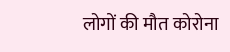लोगों की मौत कोरोना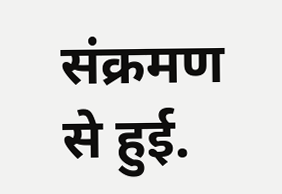संक्रमण से हुई.